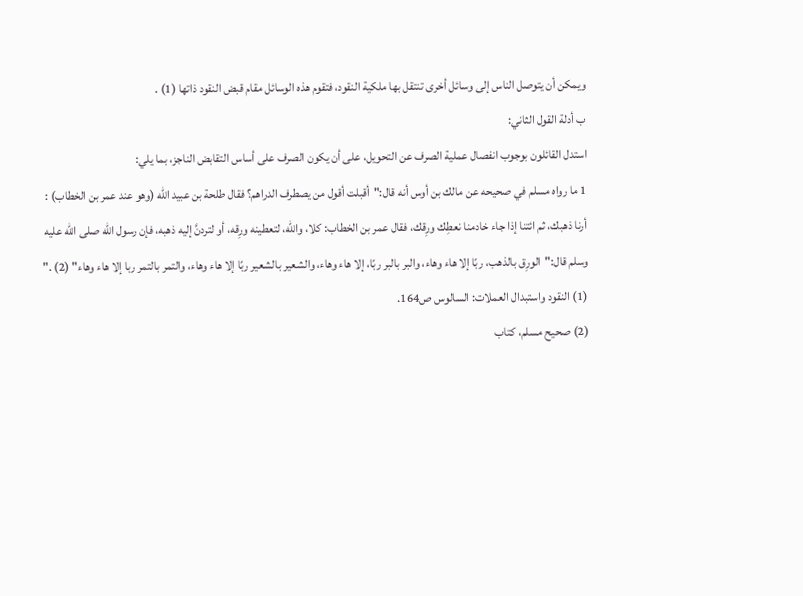ويمكن أن يتوصل الناس إلى وسائل أخرى تنتقل بها ملكية النقود، فتقوم هذه الوسائل مقام قبض النقود ذاتها (1) .
ب أدلة القول الثاني:
استدل القائلون بوجوب انفصال عملية الصرف عن التحويل، على أن يكون الصرف على أساس التقابض الناجز، بما يلي:
1 ما رواه مسلم في صحيحه عن مالك بن أوس أنه قال:"أقبلت أقول من يصطرف الدراهم؟ فقال طلحة بن عبيد الله (وهو عند عمر بن الخطاب) : أرنا ذهبك، ثم ائتنا إذا جاء خادمنا نعطِك ورِقك، فقال عمر بن الخطاب: كلا، والله، لتعطينه ورِقه، أو لتردنَّ إليه ذهبه، فإن رسول الله صلى الله عليه وسلم قال:"الورِق بالذهب، ربًا إلا هاء وهاء، والبر بالبر ربًا، إلا هاء وهاء، والشعير بالشعير ربًا إلا هاء وهاء، والتمر بالتمر ربا إلا هاء وهاء" (2) ."
(1) النقود واستبدال العملات: السالوس ص164.
(2) صحيح مسلم، كتاب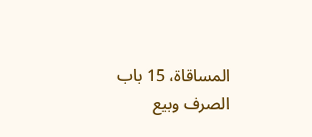المساقاة، 15 باب الصرف وبيع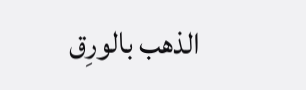الذهب بالورِق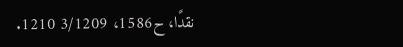نقدًا، ح1586، 3/1209 1210.